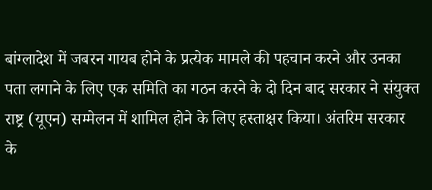बांग्लादेश में जबरन गायब होने के प्रत्येक मामले की पहचान करने और उनका पता लगाने के लिए एक समिति का गठन करने के दो दिन बाद सरकार ने संयुक्त राष्ट्र (यूएन) सम्मेलन में शामिल होने के लिए हस्ताक्षर किया। अंतरिम सरकार के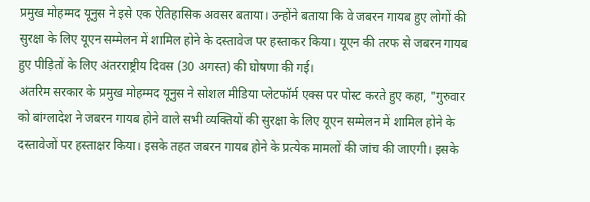प्रमुख मोहम्मद यूनुस ने इसे एक ऐतिहासिक अवसर बताया। उन्होंने बताया कि वे जबरन गायब हुए लोगों की सुरक्षा के लिए यूएन सम्मेलन में शामिल होने के दस्तावेज पर हस्ताकर किया। यूएन की तरफ से जबरन गायब हुए पीड़ितों के लिए अंतरराष्ट्रीय दिवस (30 अगस्त) की घोषणा की गई।
अंतरिम सरकार के प्रमुख मोहम्मद यूनुस ने सोशल मीडिया प्लेटफॉर्म एक्स पर पोस्ट करते हुए कहा, "गुरुवार को बांग्लादेश ने जबरन गायब होने वाले सभी व्यक्तियों की सुरक्षा के लिए यूएन सम्मेलन में शामिल होने के दस्तावेजों पर हस्ताक्षर किया। इसके तहत जबरन गायब होने के प्रत्येक मामलों की जांच की जाएगी। इसके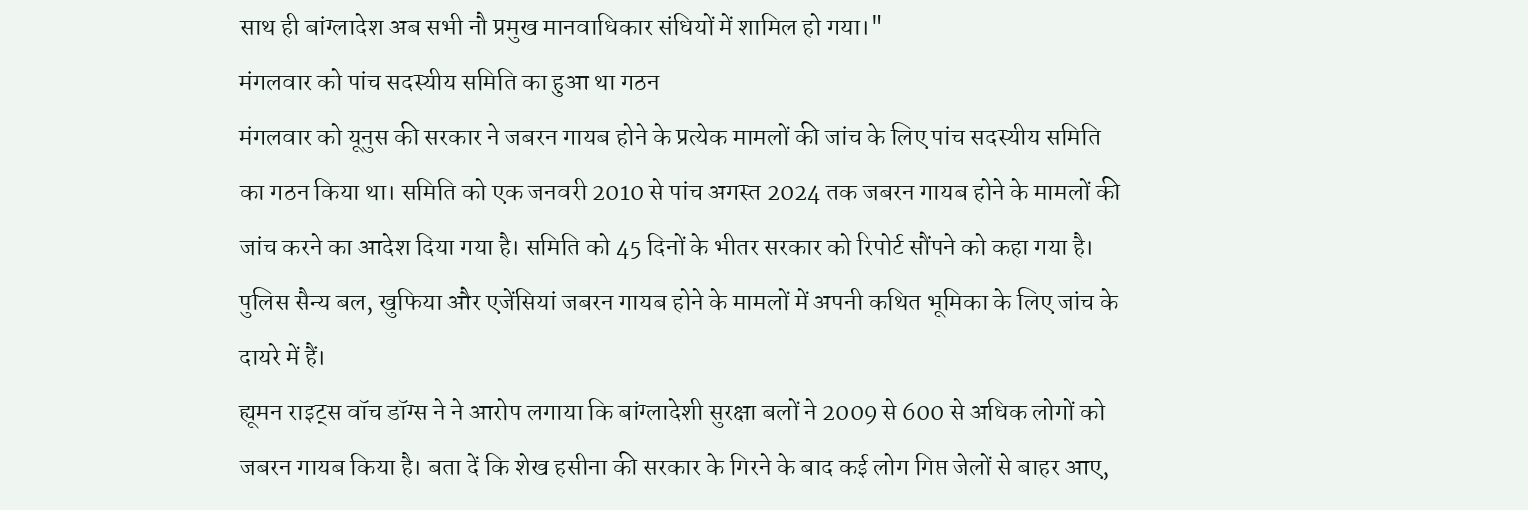साथ ही बांग्लादेश अब सभी नौ प्रमुख मानवाधिकार संधियों में शामिल हो गया।"
मंगलवार को पांच सदस्यीय समिति का हुआ था गठन
मंगलवार को यूनुस की सरकार ने जबरन गायब होने के प्रत्येक मामलों की जांच के लिए पांच सदस्यीय समिति का गठन किया था। समिति को एक जनवरी 2010 से पांच अगस्त 2024 तक जबरन गायब होने के मामलों की जांच करने का आदेश दिया गया है। समिति को 45 दिनों के भीतर सरकार को रिपोर्ट सौंपने को कहा गया है। पुलिस सैन्य बल, खुफिया और एजेंसियां जबरन गायब होने के मामलों में अपनी कथित भूमिका के लिए जांच के दायरे में हैं।
ह्यूमन राइट्स वॉच डॉग्स ने ने आरोप लगाया कि बांग्लादेशी सुरक्षा बलों ने 2009 से 600 से अधिक लोगों को जबरन गायब किया है। बता दें कि शेख हसीना की सरकार के गिरने के बाद कई लोग गिप्त जेलों से बाहर आए,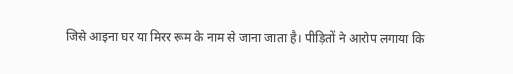जिसे आइना घर या मिरर रूम के नाम से जाना जाता है। पीड़ितों ने आरोप लगाया कि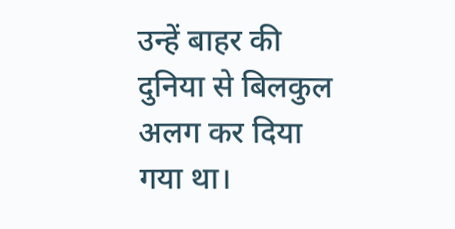उन्हें बाहर की दुनिया से बिलकुल अलग कर दिया गया था।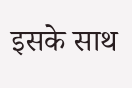इसके साथ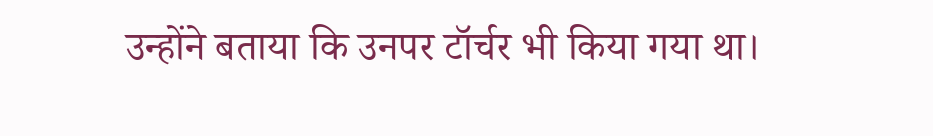उन्होंने बताया कि उनपर टॉर्चर भी किया गया था।